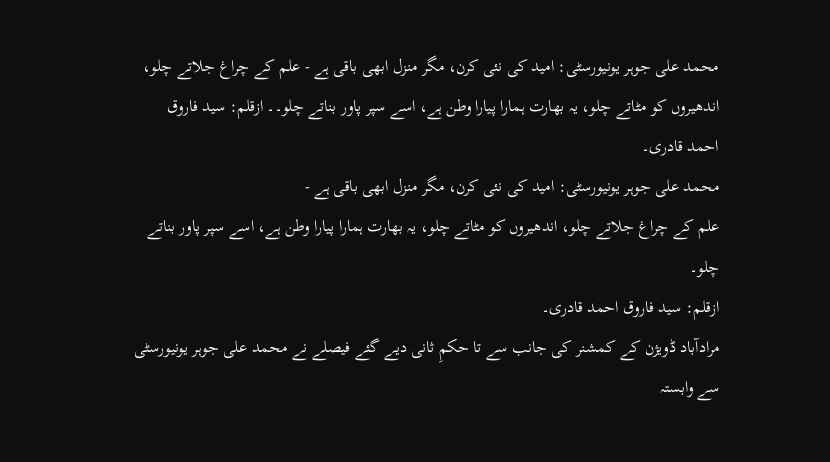محمد علی جوہر یونیورسٹی: امید کی نئی کرن، مگر منزل ابھی باقی ہے - علم کے چراغ جلاتے چلو، اندھیروں کو مٹاتے چلو، یہ بھارت ہمارا پیارا وطن ہے، اسے سپر پاور بناتے چلو۔۔ ازقلم: سید فاروق احمد قادری۔
محمد علی جوہر یونیورسٹی: امید کی نئی کرن، مگر منزل ابھی باقی ہے -
علم کے چراغ جلاتے چلو، اندھیروں کو مٹاتے چلو، یہ بھارت ہمارا پیارا وطن ہے، اسے سپر پاور بناتے چلو۔
ازقلم: سید فاروق احمد قادری۔
مرادآباد ڈویژن کے کمشنر کی جانب سے تا حکمِ ثانی دیے گئے فیصلے نے محمد علی جوہر یونیورسٹی سے وابستہ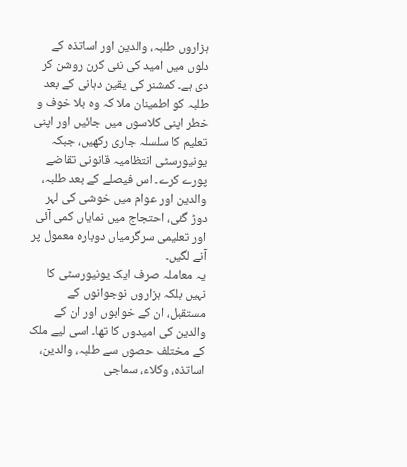ہزاروں طلبہ، والدین اور اساتذہ کے دلوں میں امید کی نئی کرن روشن کر دی ہے۔ کمشنر کی یقین دہانی کے بعد طلبہ کو اطمینان ملا کہ وہ بلا خوف و خطر اپنی کلاسوں میں جائیں اور اپنی تعلیم کا سلسلہ جاری رکھیں، جبکہ یونیورسٹی انتظامیہ قانونی تقاضے پورے کرے۔ اس فیصلے کے بعد طلبہ، والدین اور عوام میں خوشی کی لہر دوڑ گئی، احتجاج میں نمایاں کمی آئی اور تعلیمی سرگرمیاں دوبارہ معمول پر آنے لگیں۔
یہ معاملہ صرف ایک یونیورسٹی کا نہیں بلکہ ہزاروں نوجوانوں کے مستقبل، ان کے خوابوں اور ان کے والدین کی امیدوں کا تھا۔ اسی لیے ملک کے مختلف حصوں سے طلبہ، والدین، اساتذہ، وکلاء، سماجی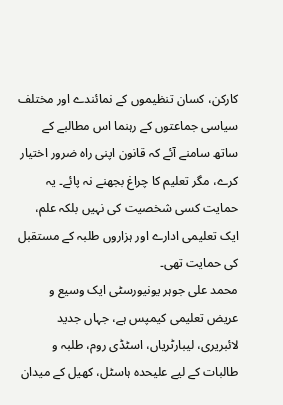کارکن، کسان تنظیموں کے نمائندے اور مختلف سیاسی جماعتوں کے رہنما اس مطالبے کے ساتھ سامنے آئے کہ قانون اپنی راہ ضرور اختیار کرے، مگر تعلیم کا چراغ بجھنے نہ پائے۔ یہ حمایت کسی شخصیت کی نہیں بلکہ علم، ایک تعلیمی ادارے اور ہزاروں طلبہ کے مستقبل کی حمایت تھی۔
محمد علی جوہر یونیورسٹی ایک وسیع و عریض تعلیمی کیمپس ہے، جہاں جدید لائبریری، لیبارٹریاں، اسٹڈی روم، طلبہ و طالبات کے لیے علیحدہ ہاسٹل، کھیل کے میدان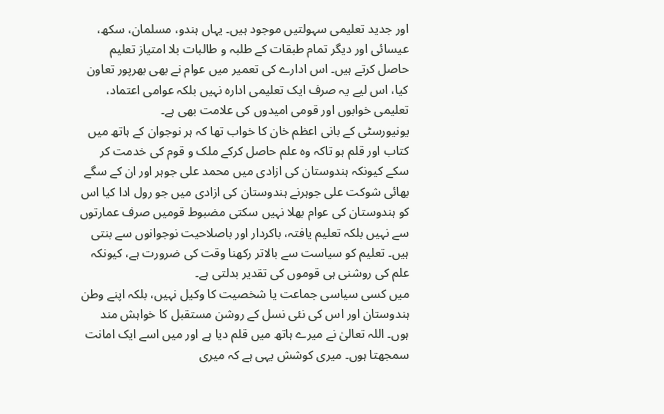اور جدید تعلیمی سہولتیں موجود ہیں۔ یہاں ہندو، مسلمان، سکھ، عیسائی اور دیگر تمام طبقات کے طلبہ و طالبات بلا امتیاز تعلیم حاصل کرتے ہیں۔ اس ادارے کی تعمیر میں عوام نے بھی بھرپور تعاون کیا، اس لیے یہ صرف ایک تعلیمی ادارہ نہیں بلکہ عوامی اعتماد، تعلیمی خوابوں اور قومی امیدوں کی علامت بھی ہے۔
یونیورسٹی کے بانی اعظم خان کا خواب تھا کہ ہر نوجوان کے ہاتھ میں کتاب اور قلم ہو تاکہ وہ علم حاصل کرکے ملک و قوم کی خدمت کر سکے کیونکہ ہندوستان کی ازادی میں محمد علی جوہر اور ان کے سگے بھائی شوکت علی جوہرنے ہندوستان کی ازادی میں جو رول ادا کیا اس کو ہندوستان کی عوام بھلا نہیں سکتی مضبوط قومیں صرف عمارتوں سے نہیں بلکہ تعلیم یافتہ، باکردار اور باصلاحیت نوجوانوں سے بنتی ہیں۔ تعلیم کو سیاست سے بالاتر رکھنا وقت کی ضرورت ہے، کیونکہ علم کی روشنی ہی قوموں کی تقدیر بدلتی ہے۔
میں کسی سیاسی جماعت یا شخصیت کا وکیل نہیں، بلکہ اپنے وطن ہندوستان اور اس کی نئی نسل کے روشن مستقبل کا خواہش مند ہوں۔ اللہ تعالیٰ نے میرے ہاتھ میں قلم دیا ہے اور میں اسے ایک امانت سمجھتا ہوں۔ میری کوشش یہی ہے کہ میری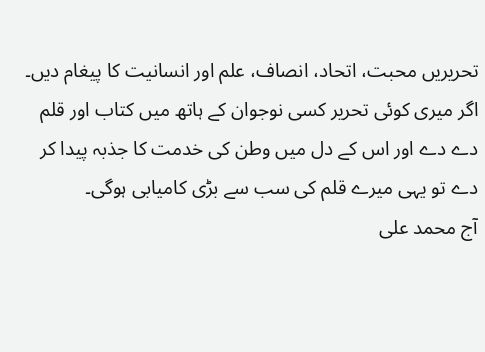تحریریں محبت، اتحاد، انصاف، علم اور انسانیت کا پیغام دیں۔ اگر میری کوئی تحریر کسی نوجوان کے ہاتھ میں کتاب اور قلم دے دے اور اس کے دل میں وطن کی خدمت کا جذبہ پیدا کر دے تو یہی میرے قلم کی سب سے بڑی کامیابی ہوگی۔
آج محمد علی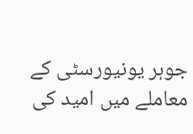جوہر یونیورسٹی کے معاملے میں امید کی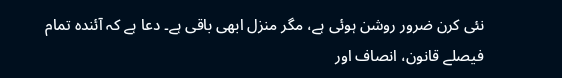نئی کرن ضرور روشن ہوئی ہے، مگر منزل ابھی باقی ہے۔ دعا ہے کہ آئندہ تمام فیصلے قانون، انصاف اور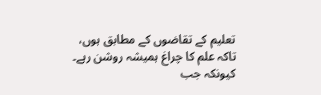تعلیم کے تقاضوں کے مطابق ہوں، تاکہ علم کا چراغ ہمیشہ روشن رہے۔ کیونکہ جب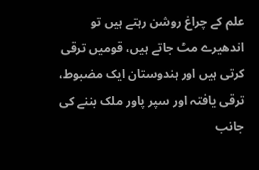علم کے چراغ روشن رہتے ہیں تو اندھیرے مٹ جاتے ہیں، قومیں ترقی کرتی ہیں اور ہندوستان ایک مضبوط، ترقی یافتہ اور سپر پاور ملک بننے کی جانب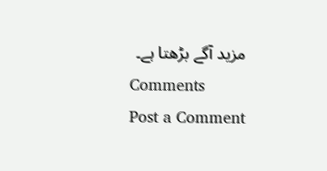مزید آگے بڑھتا ہے۔
Comments
Post a Comment